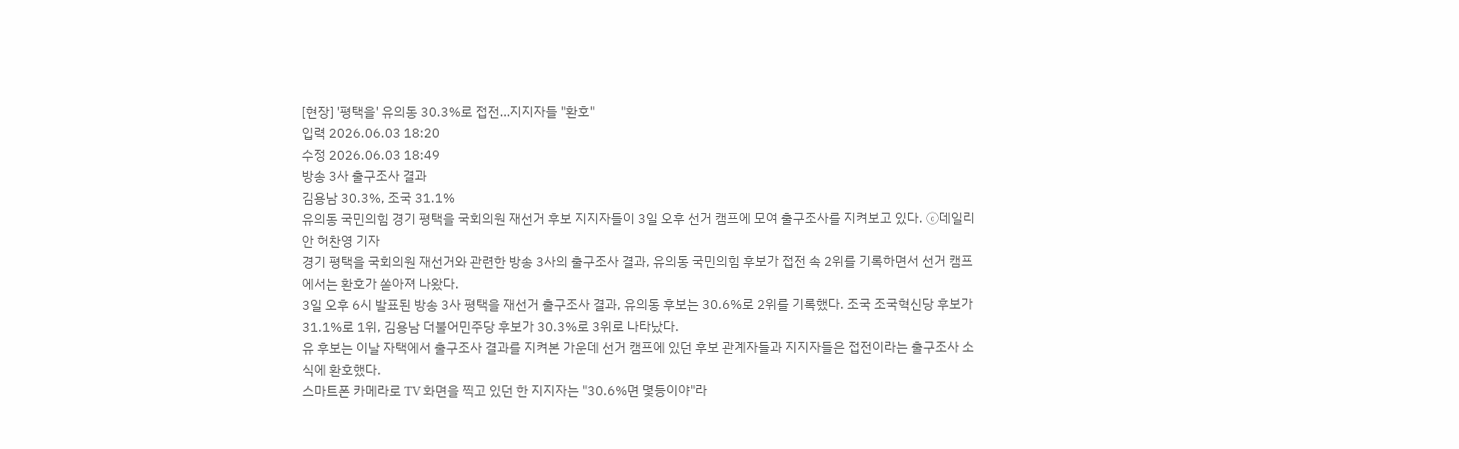[현장] '평택을' 유의동 30.3%로 접전…지지자들 "환호"
입력 2026.06.03 18:20
수정 2026.06.03 18:49
방송 3사 출구조사 결과
김용남 30.3%, 조국 31.1%
유의동 국민의힘 경기 평택을 국회의원 재선거 후보 지지자들이 3일 오후 선거 캠프에 모여 출구조사를 지켜보고 있다. ⓒ데일리안 허찬영 기자
경기 평택을 국회의원 재선거와 관련한 방송 3사의 출구조사 결과, 유의동 국민의힘 후보가 접전 속 2위를 기록하면서 선거 캠프에서는 환호가 쏟아져 나왔다.
3일 오후 6시 발표된 방송 3사 평택을 재선거 출구조사 결과, 유의동 후보는 30.6%로 2위를 기록했다. 조국 조국혁신당 후보가 31.1%로 1위, 김용남 더불어민주당 후보가 30.3%로 3위로 나타났다.
유 후보는 이날 자택에서 출구조사 결과를 지켜본 가운데 선거 캠프에 있던 후보 관계자들과 지지자들은 접전이라는 출구조사 소식에 환호했다.
스마트폰 카메라로 TV 화면을 찍고 있던 한 지지자는 "30.6%면 몇등이야"라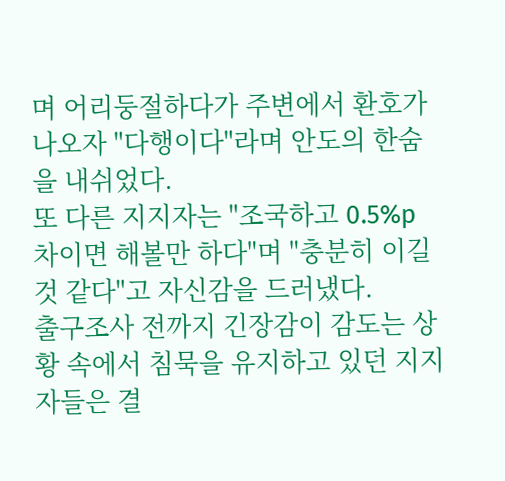며 어리둥절하다가 주변에서 환호가 나오자 "다행이다"라며 안도의 한숨을 내쉬었다.
또 다른 지지자는 "조국하고 0.5%p 차이면 해볼만 하다"며 "충분히 이길 것 같다"고 자신감을 드러냈다.
출구조사 전까지 긴장감이 감도는 상황 속에서 침묵을 유지하고 있던 지지자들은 결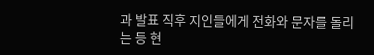과 발표 직후 지인들에게 전화와 문자를 돌리는 등 현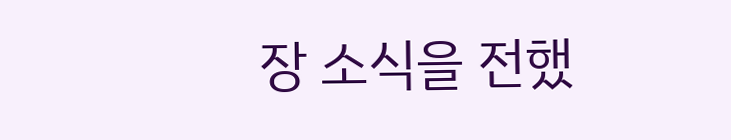장 소식을 전했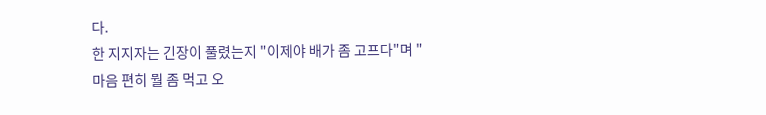다.
한 지지자는 긴장이 풀렸는지 "이제야 배가 좀 고프다"며 "마음 편히 뭘 좀 먹고 오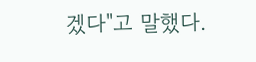겠다"고 말했다.